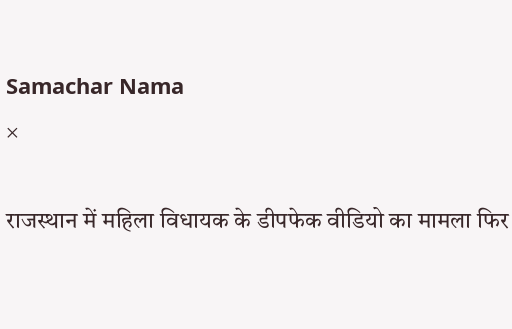Samachar Nama
×

राजस्थान में महिला विधायक के डीपफेक वीडियो का मामला फिर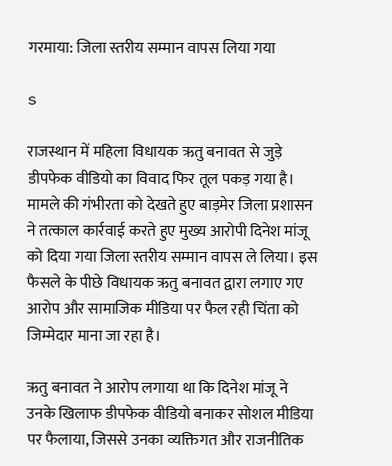गरमाया: जिला स्तरीय सम्मान वापस लिया गया

s

राजस्थान में महिला विधायक ऋतु बनावत से जुड़े डीपफेक वीडियो का विवाद फिर तूल पकड़ गया है। मामले की गंभीरता को देखते हुए बाड़मेर जिला प्रशासन ने तत्काल कार्रवाई करते हुए मुख्य आरोपी दिनेश मांजू को दिया गया जिला स्तरीय सम्मान वापस ले लिया। इस फैसले के पीछे विधायक ऋतु बनावत द्वारा लगाए गए आरोप और सामाजिक मीडिया पर फैल रही चिंता को जिम्मेदार माना जा रहा है।

ऋतु बनावत ने आरोप लगाया था कि दिनेश मांजू ने उनके खिलाफ डीपफेक वीडियो बनाकर सोशल मीडिया पर फैलाया, जिससे उनका व्यक्तिगत और राजनीतिक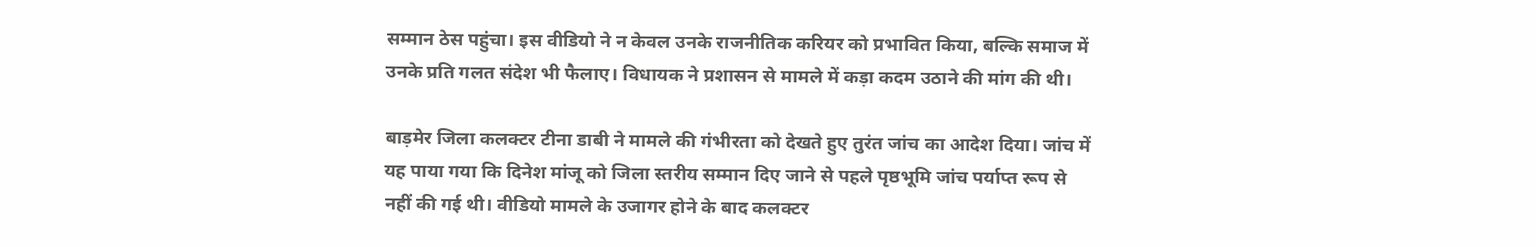सम्मान ठेस पहुंचा। इस वीडियो ने न केवल उनके राजनीतिक करियर को प्रभावित किया, बल्कि समाज में उनके प्रति गलत संदेश भी फैलाए। विधायक ने प्रशासन से मामले में कड़ा कदम उठाने की मांग की थी।

बाड़मेर जिला कलक्टर टीना डाबी ने मामले की गंभीरता को देखते हुए तुरंत जांच का आदेश दिया। जांच में यह पाया गया कि दिनेश मांजू को जिला स्तरीय सम्मान दिए जाने से पहले पृष्ठभूमि जांच पर्याप्त रूप से नहीं की गई थी। वीडियो मामले के उजागर होने के बाद कलक्टर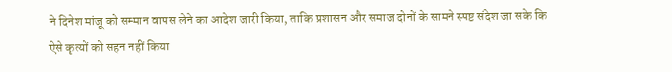ने दिनेश मांजू को सम्मान वापस लेने का आदेश जारी किया, ताकि प्रशासन और समाज दोनों के सामने स्पष्ट संदेश जा सके कि ऐसे कृत्यों को सहन नहीं किया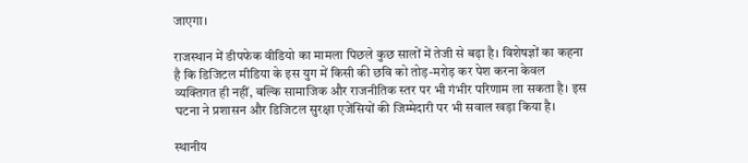जाएगा।

राजस्थान में डीपफेक वीडियो का मामला पिछले कुछ सालों में तेजी से बढ़ा है। विशेषज्ञों का कहना है कि डिजिटल मीडिया के इस युग में किसी की छवि को तोड़-मरोड़ कर पेश करना केवल व्यक्तिगत ही नहीं, बल्कि सामाजिक और राजनीतिक स्तर पर भी गंभीर परिणाम ला सकता है। इस घटना ने प्रशासन और डिजिटल सुरक्षा एजेंसियों की जिम्मेदारी पर भी सवाल खड़ा किया है।

स्थानीय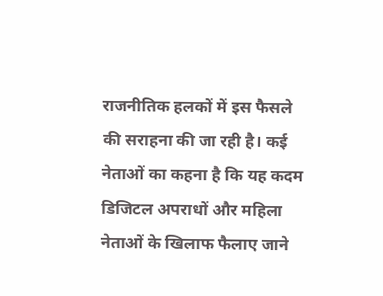राजनीतिक हलकों में इस फैसले की सराहना की जा रही है। कई नेताओं का कहना है कि यह कदम डिजिटल अपराधों और महिला नेताओं के खिलाफ फैलाए जाने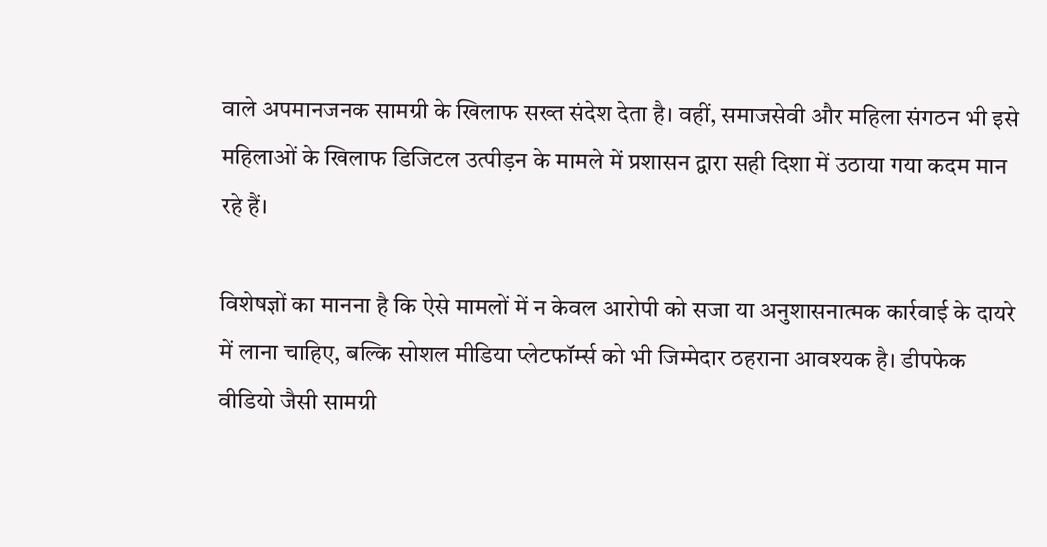वाले अपमानजनक सामग्री के खिलाफ सख्त संदेश देता है। वहीं, समाजसेवी और महिला संगठन भी इसे महिलाओं के खिलाफ डिजिटल उत्पीड़न के मामले में प्रशासन द्वारा सही दिशा में उठाया गया कदम मान रहे हैं।

विशेषज्ञों का मानना है कि ऐसे मामलों में न केवल आरोपी को सजा या अनुशासनात्मक कार्रवाई के दायरे में लाना चाहिए, बल्कि सोशल मीडिया प्लेटफॉर्म्स को भी जिम्मेदार ठहराना आवश्यक है। डीपफेक वीडियो जैसी सामग्री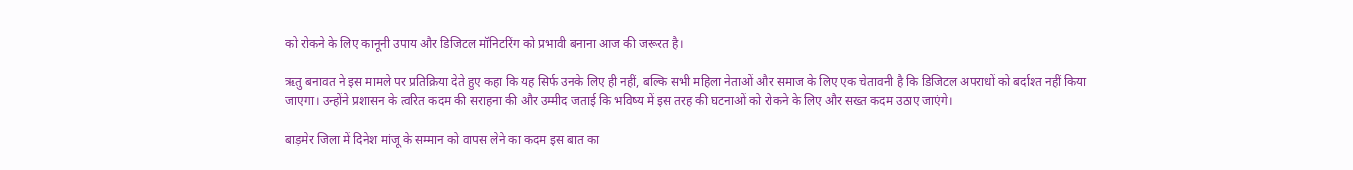को रोकने के लिए कानूनी उपाय और डिजिटल मॉनिटरिंग को प्रभावी बनाना आज की जरूरत है।

ऋतु बनावत ने इस मामले पर प्रतिक्रिया देते हुए कहा कि यह सिर्फ उनके लिए ही नहीं, बल्कि सभी महिला नेताओं और समाज के लिए एक चेतावनी है कि डिजिटल अपराधों को बर्दाश्त नहीं किया जाएगा। उन्होंने प्रशासन के त्वरित कदम की सराहना की और उम्मीद जताई कि भविष्य में इस तरह की घटनाओं को रोकने के लिए और सख्त कदम उठाए जाएंगे।

बाड़मेर जिला में दिनेश मांजू के सम्मान को वापस लेने का कदम इस बात का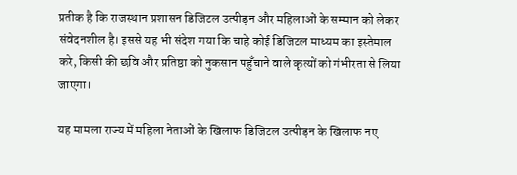प्रतीक है कि राजस्थान प्रशासन डिजिटल उत्पीड़न और महिलाओं के सम्मान को लेकर संवेदनशील है। इससे यह भी संदेश गया कि चाहे कोई डिजिटल माध्यम का इस्तेमाल करे, किसी की छवि और प्रतिष्ठा को नुकसान पहुँचाने वाले कृत्यों को गंभीरता से लिया जाएगा।

यह मामला राज्य में महिला नेताओं के खिलाफ डिजिटल उत्पीड़न के खिलाफ नए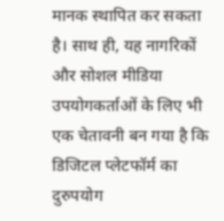मानक स्थापित कर सकता है। साथ ही, यह नागरिकों और सोशल मीडिया उपयोगकर्ताओं के लिए भी एक चेतावनी बन गया है कि डिजिटल प्लेटफॉर्म का दुरुपयोग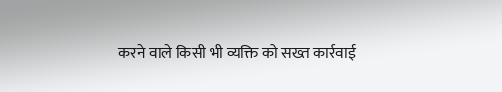करने वाले किसी भी व्यक्ति को सख्त कार्रवाई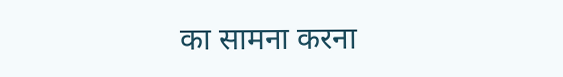का सामना करना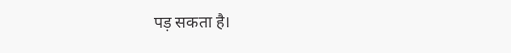पड़ सकता है।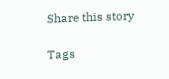Share this story

Tags